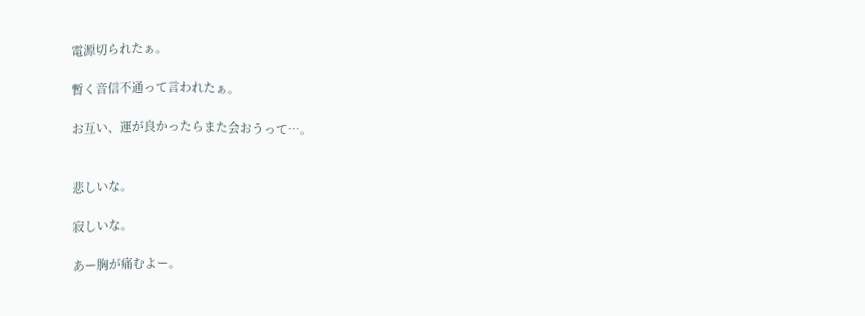電源切られたぁ。

暫く音信不通って言われたぁ。

お互い、運が良かったらまた会おうって…。


悲しいな。

寂しいな。

あー胸が痛むよー。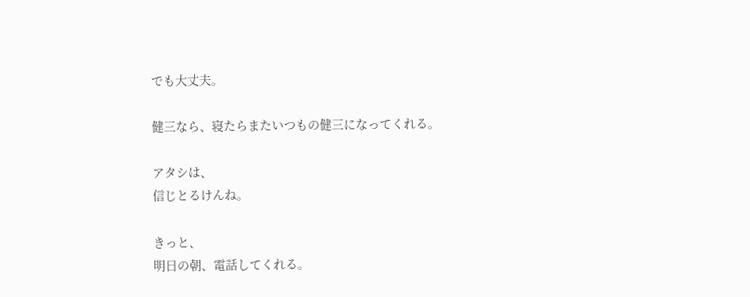でも大丈夫。

健三なら、寝たらまたいつもの健三になってくれる。

アタシは、
信じとるけんね。

きっと、
明日の朝、電話してくれる。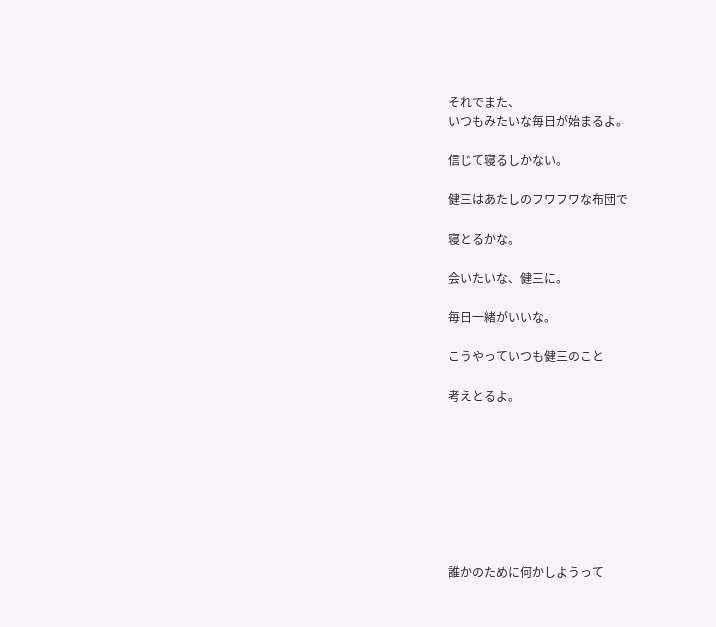それでまた、
いつもみたいな毎日が始まるよ。

信じて寝るしかない。

健三はあたしのフワフワな布団で

寝とるかな。

会いたいな、健三に。

毎日一緒がいいな。

こうやっていつも健三のこと

考えとるよ。








誰かのために何かしようって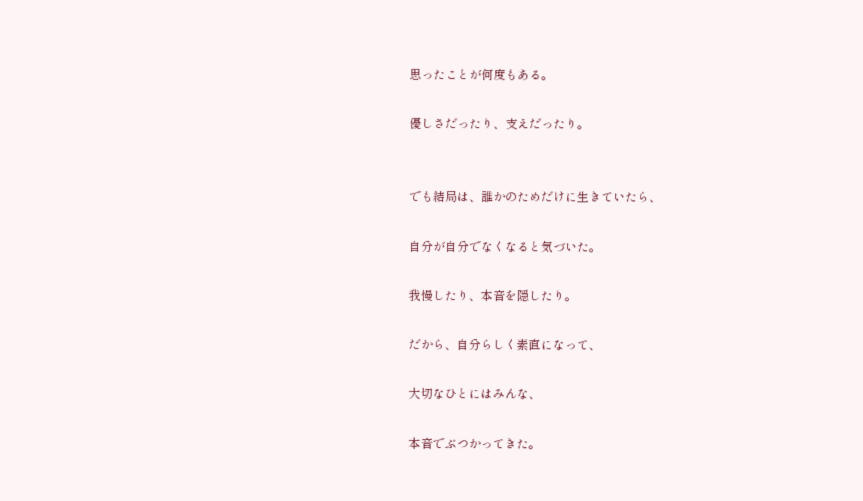思ったことが何度もある。

優しさだったり、支えだったり。


でも結局は、誰かのためだけに生きていたら、

自分が自分でなくなると気づいた。

我慢したり、本音を隠したり。

だから、自分らしく素直になって、

大切なひとにはみんな、

本音でぶつかってきた。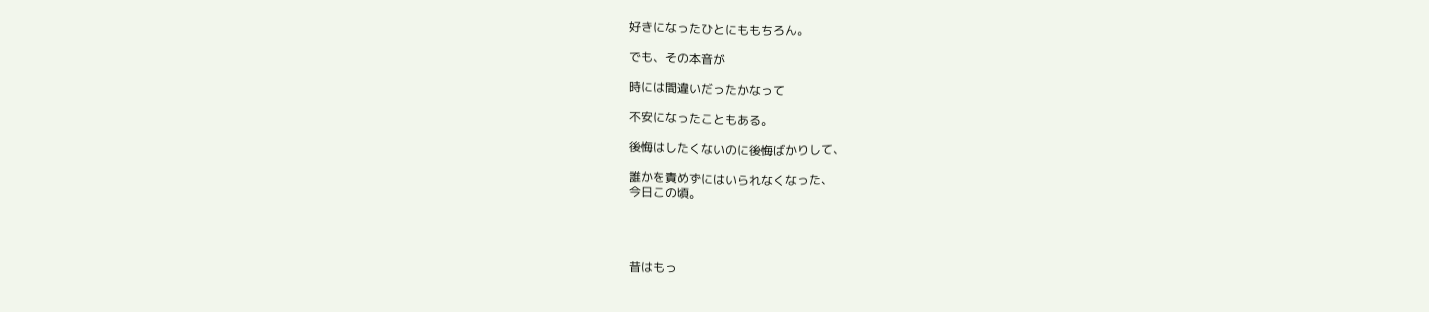好きになったひとにももちろん。

でも、その本音が

時には間違いだったかなって

不安になったこともある。

後悔はしたくないのに後悔ばかりして、

誰かを責めずにはいられなくなった、
今日この頃。




昔はもっ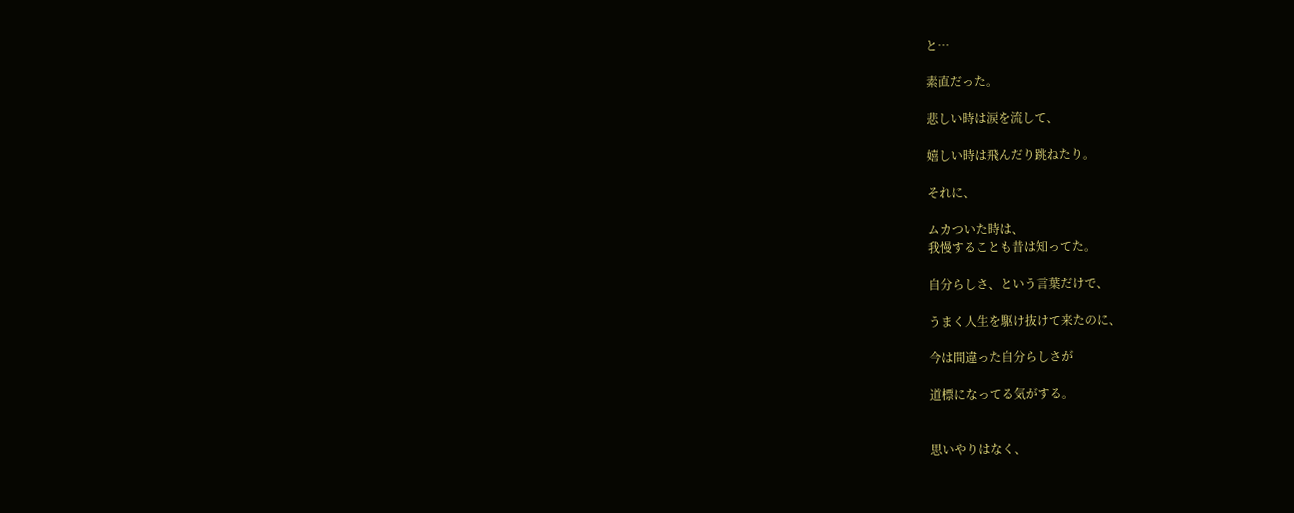と…

素直だった。

悲しい時は涙を流して、

嬉しい時は飛んだり跳ねたり。

それに、

ムカついた時は、
我慢することも昔は知ってた。

自分らしさ、という言葉だけで、

うまく人生を駆け抜けて来たのに、

今は間違った自分らしさが

道標になってる気がする。


思いやりはなく、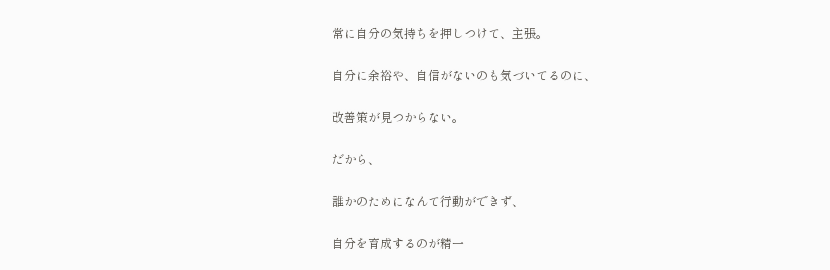常に自分の気持ちを押しつけて、主張。

自分に余裕や、自信がないのも気づいてるのに、

改善策が見つからない。

だから、

誰かのためになんて行動ができず、

自分を育成するのが精一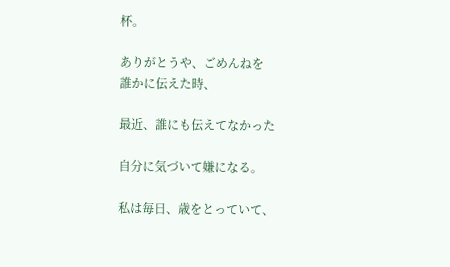杯。

ありがとうや、ごめんねを
誰かに伝えた時、

最近、誰にも伝えてなかった

自分に気づいて嫌になる。

私は毎日、歳をとっていて、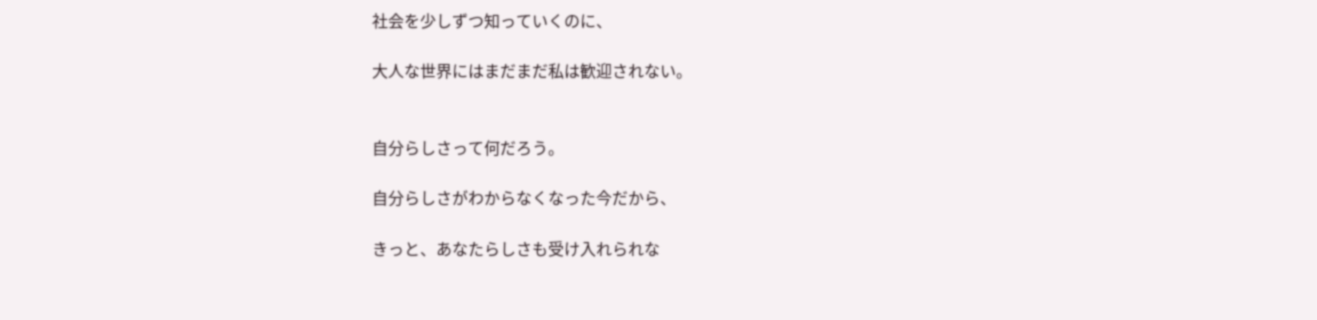社会を少しずつ知っていくのに、

大人な世界にはまだまだ私は歓迎されない。


自分らしさって何だろう。

自分らしさがわからなくなった今だから、

きっと、あなたらしさも受け入れられな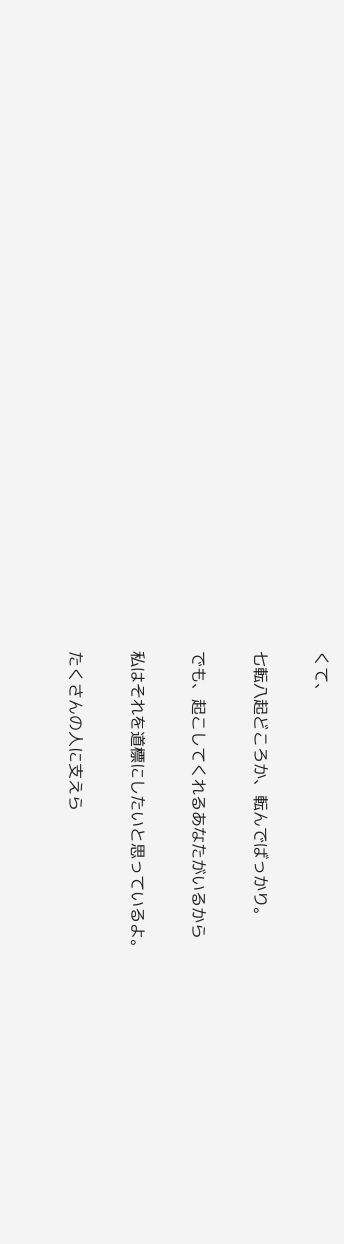くて、

七転八起どころか、転んでばっかり。

でも、起こしてくれるあなたがいるから

私はそれを道標にしたいと思っているよ。

たくさんの人に支えら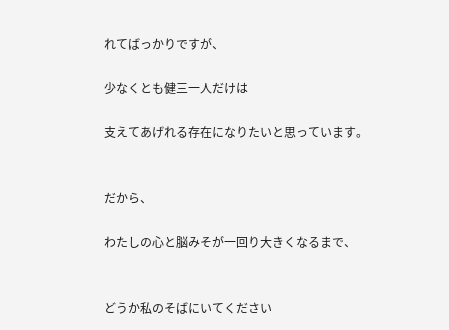れてばっかりですが、

少なくとも健三一人だけは

支えてあげれる存在になりたいと思っています。


だから、

わたしの心と脳みそが一回り大きくなるまで、


どうか私のそばにいてください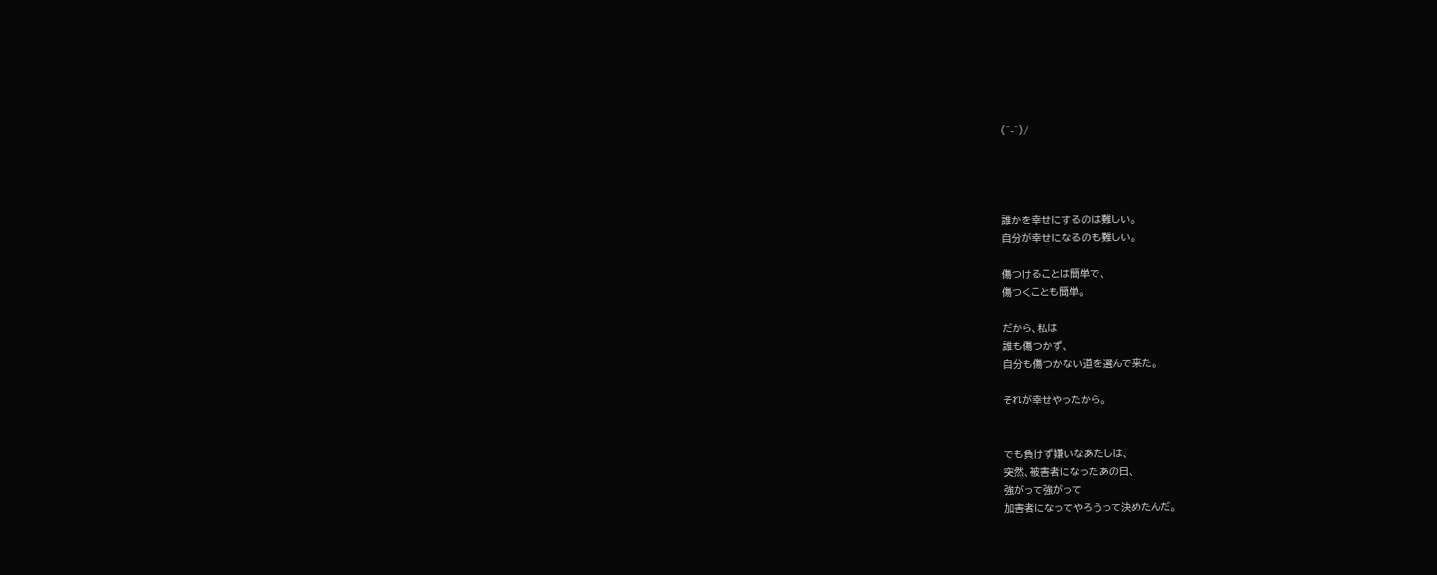(^-^)/




誰かを幸せにするのは難しい。
自分が幸せになるのも難しい。

傷つけることは簡単で、
傷つくことも簡単。

だから、私は
誰も傷つかず、
自分も傷つかない道を選んで来た。

それが幸せやったから。


でも負けず嫌いなあたしは、
突然、被害者になったあの日、
強がって強がって
加害者になってやろうって決めたんだ。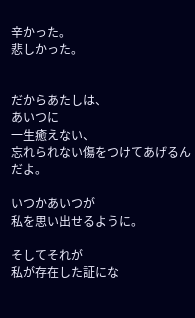辛かった。
悲しかった。


だからあたしは、
あいつに
一生癒えない、
忘れられない傷をつけてあげるんだよ。

いつかあいつが
私を思い出せるように。

そしてそれが
私が存在した証にな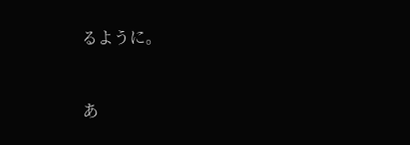るように。


あ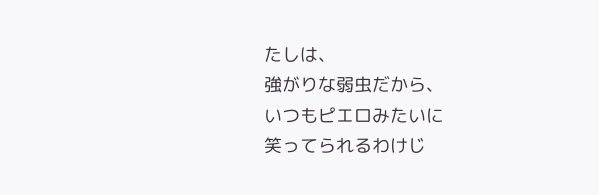たしは、
強がりな弱虫だから、
いつもピエロみたいに
笑ってられるわけじ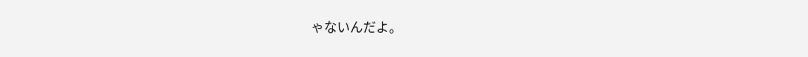ゃないんだよ。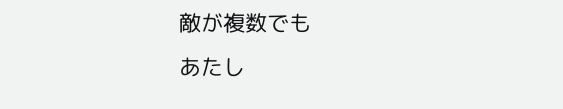敵が複数でも
あたし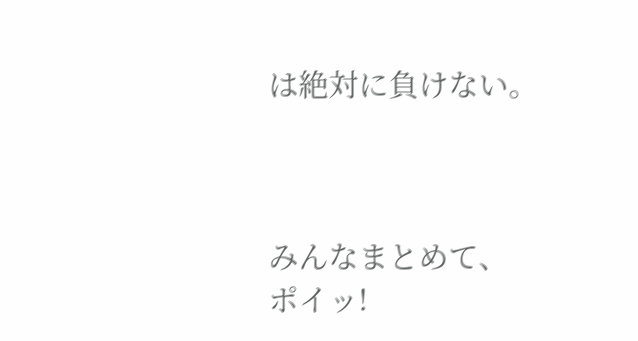は絶対に負けない。



みんなまとめて、
ポイッ!